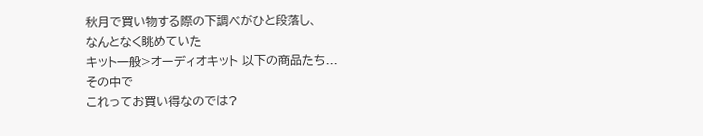秋月で買い物する際の下調べがひと段落し、
なんとなく眺めていた
キット一般>オーディオキット 以下の商品たち...
その中で
これってお買い得なのでは?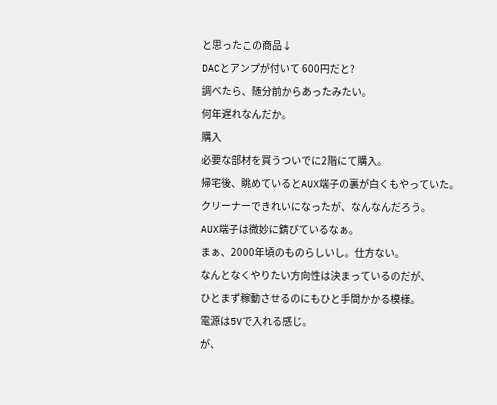と思ったこの商品↓
DACとアンプが付いて 600円だと?
調べたら、随分前からあったみたい。
何年遅れなんだか。
購入
必要な部材を買うついでに2階にて購入。
帰宅後、眺めているとAUX端子の裏が白くもやっていた。
クリーナーできれいになったが、なんなんだろう。
AUX端子は微妙に錆びているなぁ。
まぁ、2000年頃のものらしいし。仕方ない。
なんとなくやりたい方向性は決まっているのだが、
ひとまず稼動させるのにもひと手間かかる模様。
電源は5Vで入れる感じ。
が、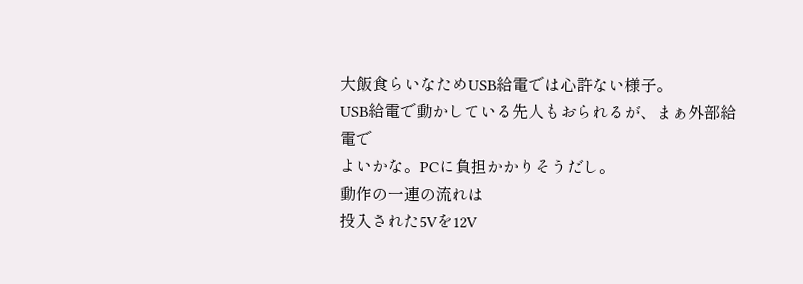大飯食らいなためUSB給電では心許ない様子。
USB給電で動かしている先人もおられるが、まぁ外部給電で
よいかな。PCに負担かかりそうだし。
動作の一連の流れは
投入された5Vを12V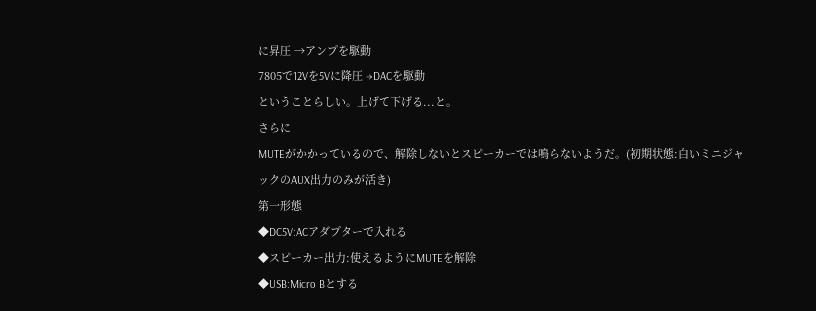に昇圧 →アンプを駆動
7805で12Vを5Vに降圧 →DACを駆動
ということらしい。上げて下げる...と。
さらに
MUTEがかかっているので、解除しないとスピーカーでは鳴らないようだ。(初期状態:白いミニジャックのAUX出力のみが活き)
第一形態
◆DC5V:ACアダプターで入れる
◆スピーカー出力:使えるようにMUTEを解除
◆USB:Micro Bとする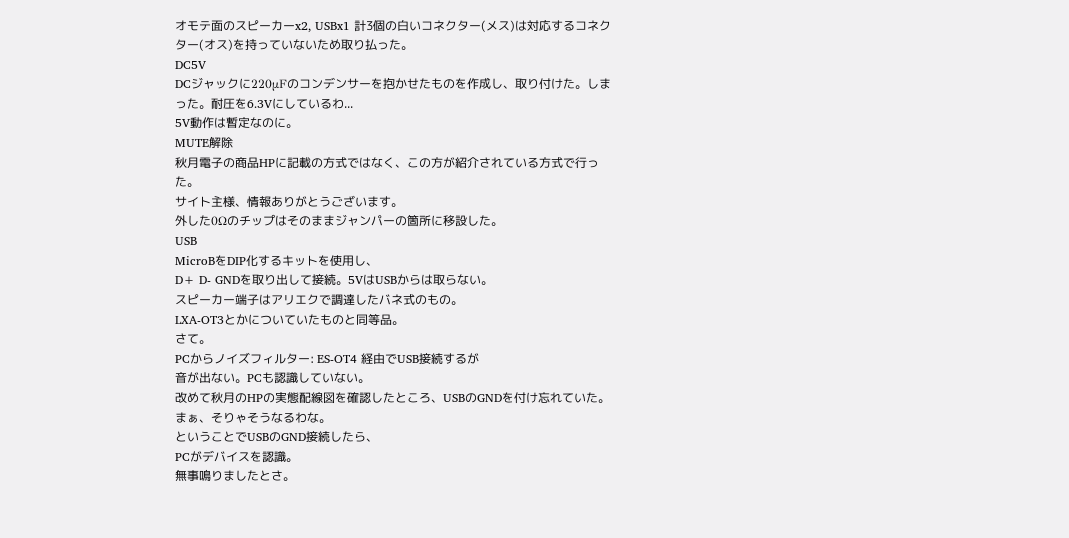オモテ面のスピーカーx2, USBx1 計3個の白いコネクター(メス)は対応するコネクター(オス)を持っていないため取り払った。
DC5V
DCジャックに220μFのコンデンサーを抱かせたものを作成し、取り付けた。しまった。耐圧を6.3Vにしているわ...
5V動作は暫定なのに。
MUTE解除
秋月電子の商品HPに記載の方式ではなく、この方が紹介されている方式で行った。
サイト主様、情報ありがとうございます。
外した0Ωのチップはそのままジャンパーの箇所に移設した。
USB
MicroBをDIP化するキットを使用し、
D+ D- GNDを取り出して接続。5VはUSBからは取らない。
スピーカー端子はアリエクで調達したバネ式のもの。
LXA-OT3とかについていたものと同等品。
さて。
PCからノイズフィルター: ES-OT4 経由でUSB接続するが
音が出ない。PCも認識していない。
改めて秋月のHPの実態配線図を確認したところ、USBのGNDを付け忘れていた。
まぁ、そりゃそうなるわな。
ということでUSBのGND接続したら、
PCがデバイスを認識。
無事鳴りましたとさ。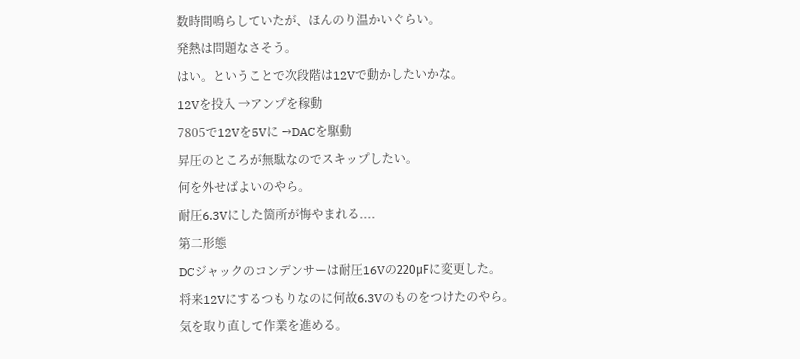数時間鳴らしていたが、ほんのり温かいぐらい。
発熱は問題なさそう。
はい。ということで次段階は12Vで動かしたいかな。
12Vを投入 →アンプを稼動
7805で12Vを5Vに →DACを駆動
昇圧のところが無駄なのでスキップしたい。
何を外せばよいのやら。
耐圧6.3Vにした箇所が悔やまれる....
第二形態
DCジャックのコンデンサーは耐圧16Vの220μFに変更した。
将来12Vにするつもりなのに何故6.3Vのものをつけたのやら。
気を取り直して作業を進める。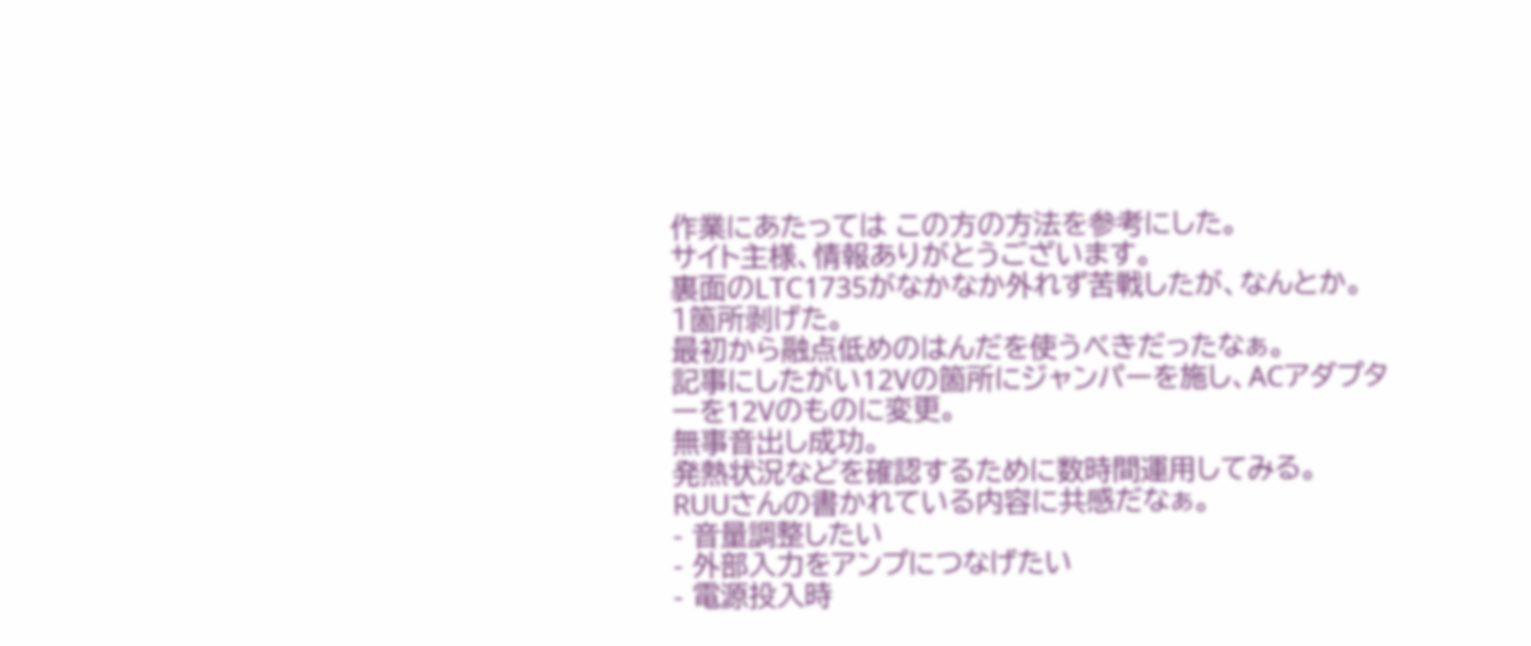作業にあたっては この方の方法を参考にした。
サイト主様、情報ありがとうございます。
裏面のLTC1735がなかなか外れず苦戦したが、なんとか。
1箇所剥げた。
最初から融点低めのはんだを使うべきだったなぁ。
記事にしたがい12Vの箇所にジャンパーを施し、ACアダプターを12Vのものに変更。
無事音出し成功。
発熱状況などを確認するために数時間運用してみる。
RUUさんの書かれている内容に共感だなぁ。
- 音量調整したい
- 外部入力をアンプにつなげたい
- 電源投入時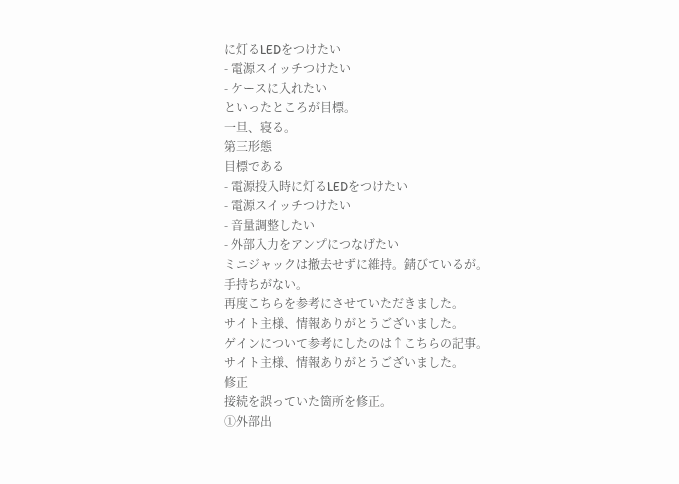に灯るLEDをつけたい
- 電源スイッチつけたい
- ケースに入れたい
といったところが目標。
一旦、寝る。
第三形態
目標である
- 電源投入時に灯るLEDをつけたい
- 電源スイッチつけたい
- 音量調整したい
- 外部入力をアンプにつなげたい
ミニジャックは撤去せずに維持。錆びているが。
手持ちがない。
再度こちらを参考にさせていただきました。
サイト主様、情報ありがとうございました。
ゲインについて参考にしたのは↑こちらの記事。
サイト主様、情報ありがとうございました。
修正
接続を誤っていた箇所を修正。
①外部出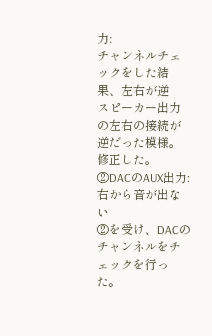力:
チャンネルチェックをした結果、左右が逆
スピーカー出力の左右の接続が逆だった模様。
修正した。
②DACのAUX出力:右から音が出ない
②を受け、DACのチャンネルをチェックを行った。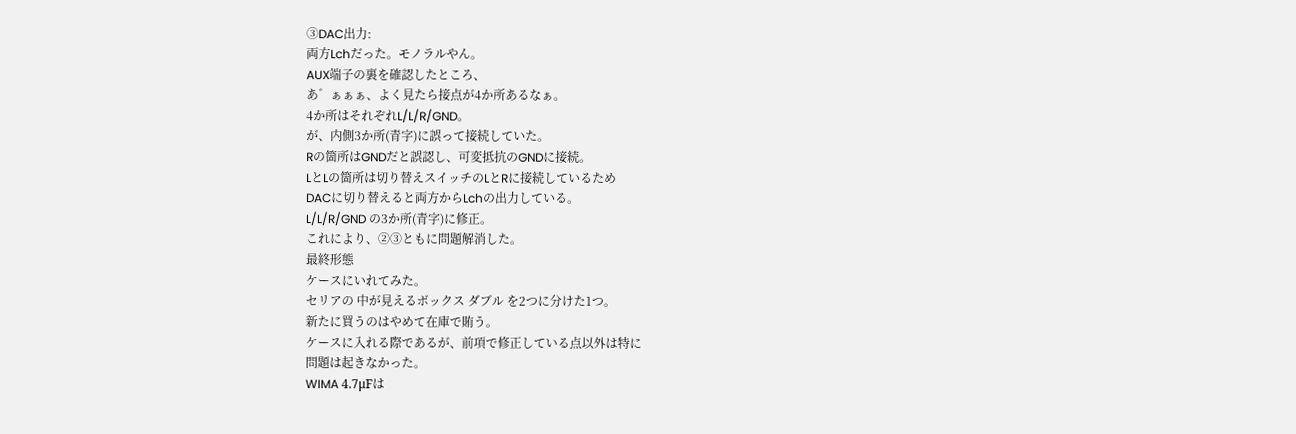③DAC出力:
両方Lchだった。モノラルやん。
AUX端子の裏を確認したところ、
あ゛ぁぁぁ、よく見たら接点が4か所あるなぁ。
4か所はそれぞれL/L/R/GND。
が、内側3か所(青字)に誤って接続していた。
Rの箇所はGNDだと誤認し、可変抵抗のGNDに接続。
LとLの箇所は切り替えスイッチのLとRに接続しているため
DACに切り替えると両方からLchの出力している。
L/L/R/GND の3か所(青字)に修正。
これにより、②③ともに問題解消した。
最終形態
ケースにいれてみた。
セリアの 中が見えるボックス ダブル を2つに分けた1つ。
新たに買うのはやめて在庫で賄う。
ケースに入れる際であるが、前項で修正している点以外は特に
問題は起きなかった。
WIMA 4.7μFは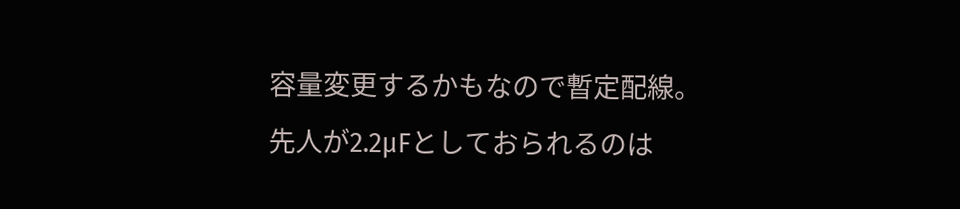容量変更するかもなので暫定配線。
先人が2.2μFとしておられるのは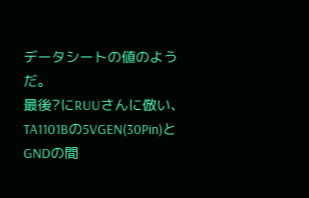データシートの値のようだ。
最後?にRUUさんに倣い、
TA1101Bの5VGEN(30Pin)とGNDの間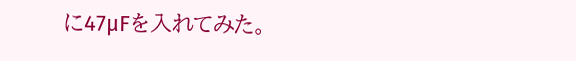に47μFを入れてみた。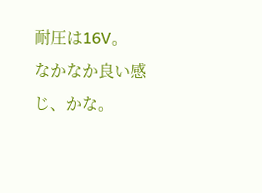耐圧は16V。
なかなか良い感じ、かな。